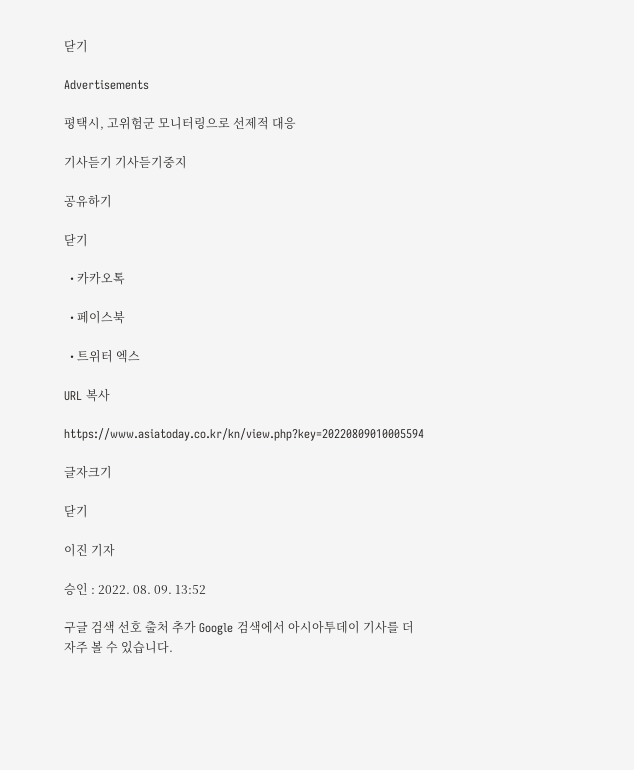닫기

Advertisements

평택시, 고위험군 모니터링으로 선제적 대응

기사듣기 기사듣기중지

공유하기

닫기

  • 카카오톡

  • 페이스북

  • 트위터 엑스

URL 복사

https://www.asiatoday.co.kr/kn/view.php?key=20220809010005594

글자크기

닫기

이진 기자

승인 : 2022. 08. 09. 13:52

구글 검색 선호 출처 추가 Google 검색에서 아시아투데이 기사를 더 자주 볼 수 있습니다.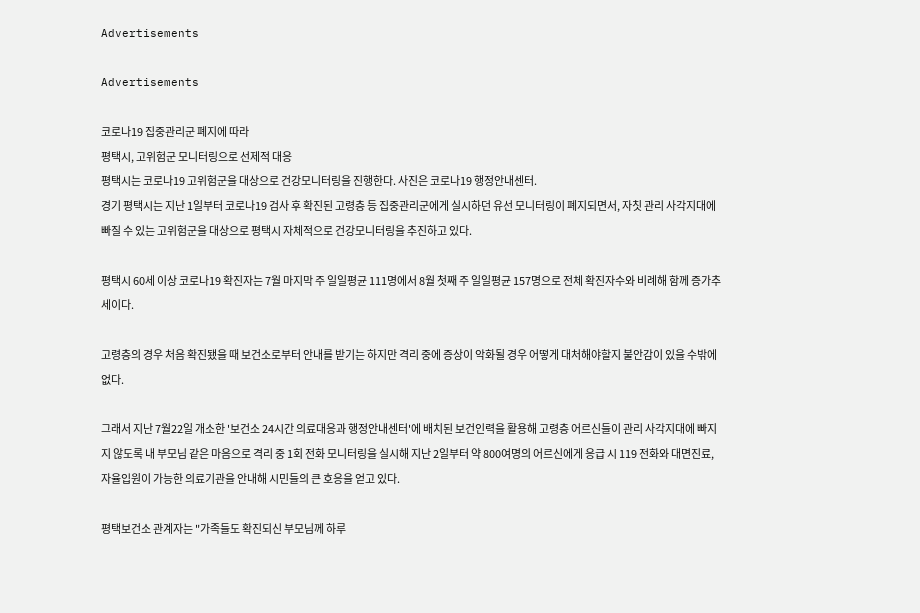Advertisements

Advertisements

코로나19 집중관리군 폐지에 따라
평택시, 고위험군 모니터링으로 선제적 대응
평택시는 코로나19 고위험군을 대상으로 건강모니터링을 진행한다. 사진은 코로나19 행정안내센터.
경기 평택시는 지난 1일부터 코로나19 검사 후 확진된 고령층 등 집중관리군에게 실시하던 유선 모니터링이 폐지되면서, 자칫 관리 사각지대에 빠질 수 있는 고위험군을 대상으로 평택시 자체적으로 건강모니터링을 추진하고 있다.

평택시 60세 이상 코로나19 확진자는 7월 마지막 주 일일평균 111명에서 8월 첫째 주 일일평균 157명으로 전체 확진자수와 비례해 함께 증가추세이다.

고령층의 경우 처음 확진됐을 때 보건소로부터 안내를 받기는 하지만 격리 중에 증상이 악화될 경우 어떻게 대처해야할지 불안감이 있을 수밖에 없다.

그래서 지난 7월22일 개소한 '보건소 24시간 의료대응과 행정안내센터'에 배치된 보건인력을 활용해 고령층 어르신들이 관리 사각지대에 빠지지 않도록 내 부모님 같은 마음으로 격리 중 1회 전화 모니터링을 실시해 지난 2일부터 약 800여명의 어르신에게 응급 시 119 전화와 대면진료, 자율입원이 가능한 의료기관을 안내해 시민들의 큰 호응을 얻고 있다.

평택보건소 관계자는 "가족들도 확진되신 부모님께 하루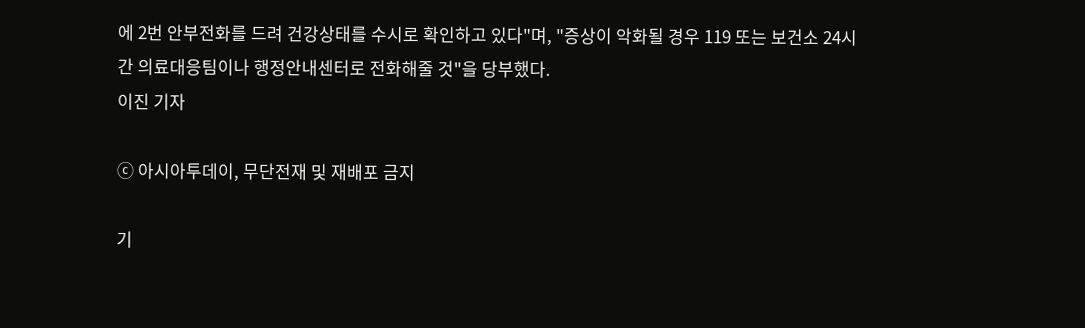에 2번 안부전화를 드려 건강상태를 수시로 확인하고 있다"며, "증상이 악화될 경우 119 또는 보건소 24시간 의료대응팀이나 행정안내센터로 전화해줄 것"을 당부했다.
이진 기자

ⓒ 아시아투데이, 무단전재 및 재배포 금지

기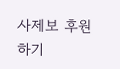사제보 후원하기